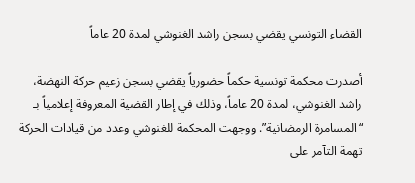القضاء التونسي يقضي بسجن راشد الغنوشي لمدة 20 عاماً

أصدرت محكمة تونسية حكماً حضورياً يقضي بسجن زعيم حركة النهضة، راشد الغنوشي، لمدة 20 عاماً، وذلك في إطار القضية المعروفة إعلامياً بـ “المسامرة الرمضانية”. ووجهت المحكمة للغنوشي وعدد من قيادات الحركة تهمة التآمر على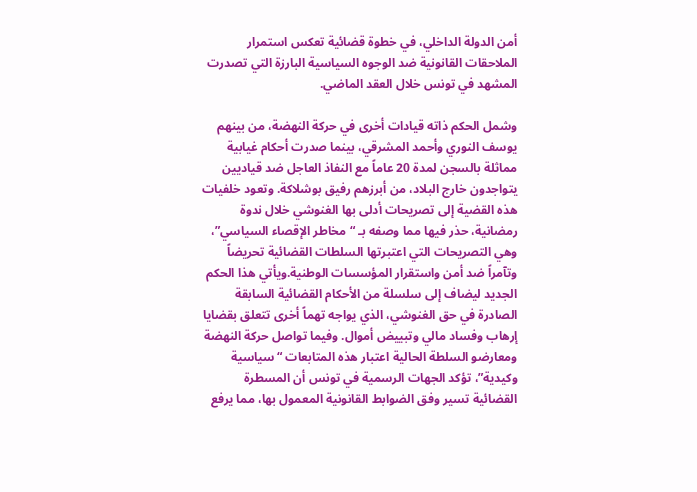أمن الدولة الداخلي، في خطوة قضائية تعكس استمرار الملاحقات القانونية ضد الوجوه السياسية البارزة التي تصدرت المشهد في تونس خلال العقد الماضي.

وشمل الحكم ذاته قيادات أخرى في حركة النهضة، من بينهم يوسف النوري وأحمد المشرقي، بينما صدرت أحكام غيابية مماثلة بالسجن لمدة 20 عاماً مع النفاذ العاجل ضد قياديين يتواجدون خارج البلاد، من أبرزهم رفيق بوشلاكة. وتعود خلفيات هذه القضية إلى تصريحات أدلى بها الغنوشي خلال ندوة رمضانية، حذر فيها مما وصفه بـ “مخاطر الإقصاء السياسي”، وهي التصريحات التي اعتبرتها السلطات القضائية تحريضاً وتآمراً ضد أمن واستقرار المؤسسات الوطنية.ويأتي هذا الحكم الجديد ليضاف إلى سلسلة من الأحكام القضائية السابقة الصادرة في حق الغنوشي، الذي يواجه تهماً أخرى تتعلق بقضايا إرهاب وفساد مالي وتبييض أموال. وفيما تواصل حركة النهضة ومعارضو السلطة الحالية اعتبار هذه المتابعات “سياسية وكيدية”، تؤكد الجهات الرسمية في تونس أن المسطرة القضائية تسير وفق الضوابط القانونية المعمول بها، مما يرفع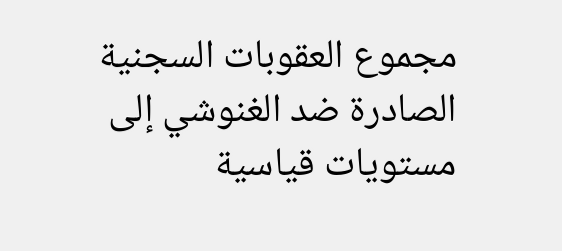مجموع العقوبات السجنية الصادرة ضد الغنوشي إلى مستويات قياسية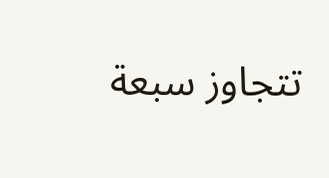تتجاوز سبعة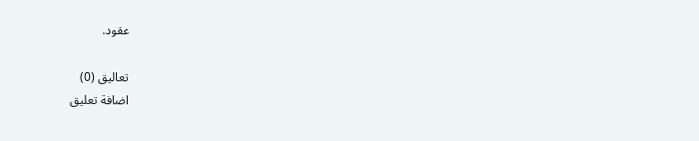عقود.

تعاليق (0)
اضافة تعليق